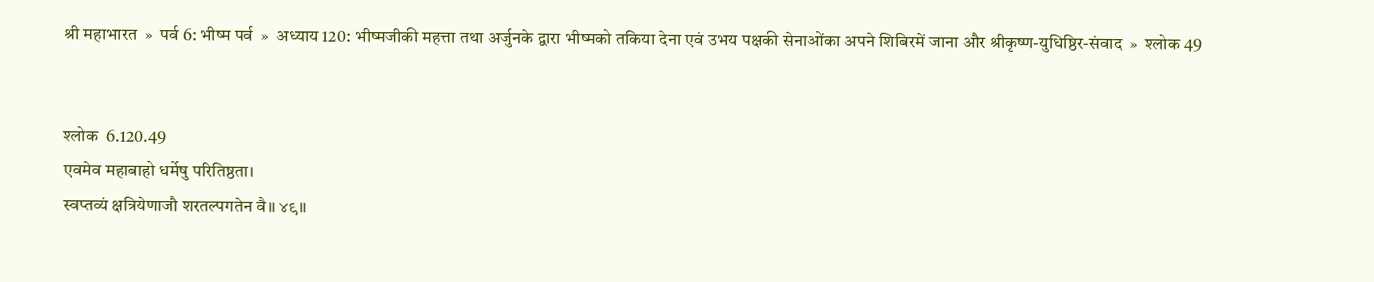श्री महाभारत  »  पर्व 6: भीष्म पर्व  »  अध्याय 120: भीष्मजीकी महत्ता तथा अर्जुनके द्वारा भीष्मको तकिया देना एवं उभय पक्षकी सेनाओंका अपने शिबिरमें जाना और श्रीकृष्ण-युधिष्ठिर-संवाद  »  श्लोक 49


श्लोक  6.120.49
एवमेव महाबाहो धर्मेषु परितिष्ठता।
स्वप्तव्यं क्षत्रियेणाजौ शरतल्पगतेन वै॥ ४९॥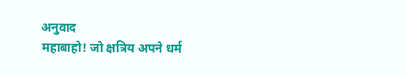अनुवाद
महाबाहो! जो क्षत्रिय अपने धर्म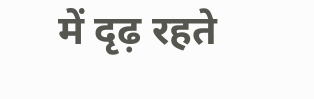में दृढ़ रहते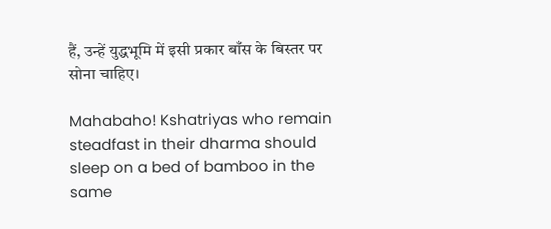हैं, उन्हें युद्धभूमि में इसी प्रकार बाँस के बिस्तर पर सोना चाहिए।

Mahabaho! Kshatriyas who remain steadfast in their dharma should sleep on a bed of bamboo in the same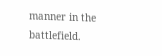manner in the battlefield.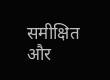समीक्षित और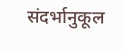संदर्भानुकूल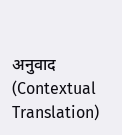अनुवाद (Contextual Translation)